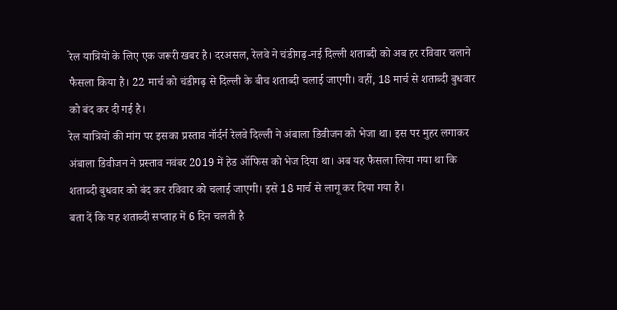रेल यात्रियों के लिए एक जरूरी खबर है। दरअसल, रेलवे ने चंडीगढ़-नई दिल्ली शताब्दी को अब हर रविवार चलाने फैसला किया है। 22 मार्च को चंडीगढ़ से दिल्ली के बीच शताब्दी चलाई जाएगी। वहीं, 18 मार्च से शताब्दी बुधवार को बंद कर दी गई है।
रेल यात्रियों की मांग पर इसका प्रस्ताव नॉर्दर्न रेलवे दिल्ली ने अंबाला डिवीजन को भेजा था। इस पर मुहर लगाकर अंबाला डिवीजन ने प्रस्ताव नवंबर 2019 में हेड ऑफिस को भेज दिया था। अब यह फैसला लिया गया था कि शताब्दी बुधवार को बंद कर रविवार को चलाई जाएगी। इसे 18 मार्च से लागू कर दिया गया है।
बता दें कि यह शताब्दी सप्ताह में 6 दिन चलती है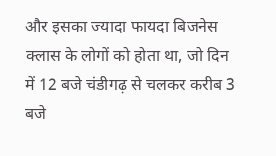और इसका ज्यादा फायदा बिजनेस क्लास के लोगों को होता था, जो दिन में 12 बजे चंडीगढ़ से चलकर करीब 3 बजे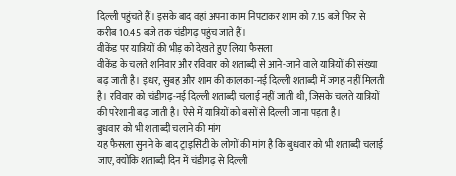दिल्ली पहुंचते हैं। इसके बाद वहां अपना काम निपटाकर शाम को 7.15 बजे फिर से करीब 10.45 बजे तक चंडीगढ़ पहुंच जाते हैं।
वीकेंड पर यात्रियों की भीड़ को देखते हुए लिया फैसला
वीकेंड के चलते शनिवार और रविवार को शताब्दी से आने-जाने वाले यात्रियों की संख्या बढ़ जाती है। इधर, सुबह और शाम की कालका-नई दिल्ली शताब्दी में जगह नहीं मिलती है। रविवार को चंडीगढ़-नई दिल्ली शताब्दी चलाई नहीं जाती थी, जिसके चलते यात्रियों की परेशानी बढ़ जाती है। ऐसे में यात्रियों को बसों से दिल्ली जाना पड़ता है।
बुधवार को भी शताब्दी चलाने की मांग
यह फैसला सुनने के बाद ट्राइसिटी के लोगों की मांग है कि बुधवार को भी शताब्दी चलाई जाए, क्योंकि शताब्दी दिन में चंडीगढ़ से दिल्ली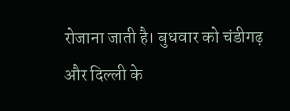रोजाना जाती है। बुधवार को चंडीगढ़ और दिल्ली के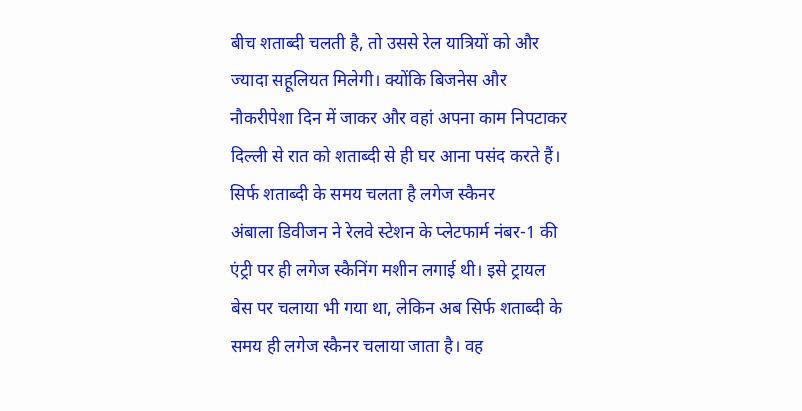बीच शताब्दी चलती है, तो उससे रेल यात्रियों को और ज्यादा सहूलियत मिलेगी। क्योंकि बिजनेस और नौकरीपेशा दिन में जाकर और वहां अपना काम निपटाकर दिल्ली से रात को शताब्दी से ही घर आना पसंद करते हैं।
सिर्फ शताब्दी के समय चलता है लगेज स्कैनर
अंबाला डिवीजन ने रेलवे स्टेशन के प्लेटफार्म नंबर-1 की एंट्री पर ही लगेज स्कैनिंग मशीन लगाई थी। इसे ट्रायल बेस पर चलाया भी गया था, लेकिन अब सिर्फ शताब्दी के समय ही लगेज स्कैनर चलाया जाता है। वह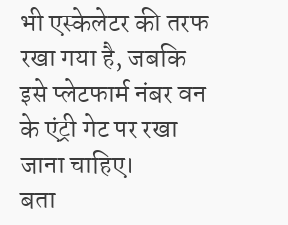भी एस्केलेटर की तरफ रखा गया है, जबकि इसे प्लेटफार्म नंबर वन के एंट्री गेट पर रखा जाना चाहिए।
बता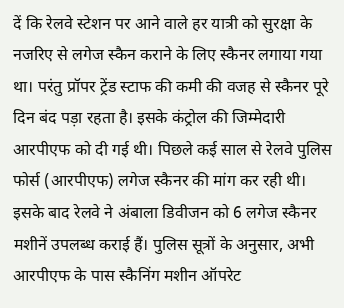दें कि रेलवे स्टेशन पर आने वाले हर यात्री को सुरक्षा के नजरिए से लगेज स्कैन कराने के लिए स्कैनर लगाया गया था। परंतु प्रॉपर ट्रेंड स्टाफ की कमी की वजह से स्कैनर पूरे दिन बंद पड़ा रहता है। इसके कंट्रोल की जिम्मेदारी आरपीएफ को दी गई थी। पिछले कई साल से रेलवे पुलिस फोर्स (आरपीएफ) लगेज स्कैनर की मांग कर रही थी।
इसके बाद रेलवे ने अंबाला डिवीजन को 6 लगेज स्कैनर मशीनें उपलब्ध कराई हैं। पुलिस सूत्रों के अनुसार, अभी आरपीएफ के पास स्कैनिंग मशीन ऑपरेट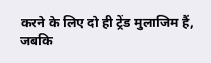करने के लिए दो ही ट्रेंड मुलाजिम हैं, जबकि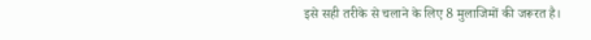इसे सही तरीके से चलाने के लिए 8 मुलाजिमों की जरूरत है।